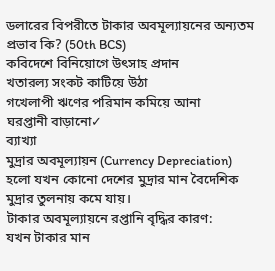ডলারের বিপরীতে টাকার অবমূল্যায়নের অন্যতম প্রভাব কি? (50th BCS)
কবিদেশে বিনিয়োগে উৎসাহ প্রদান
খতারল্য সংকট কাটিয়ে উঠা
গখেলাপী ঋণের পরিমান কমিয়ে আনা
ঘরপ্তানী বাড়ানো✓
ব্যাখ্যা
মুদ্রার অবমূল্যায়ন (Currency Depreciation) হলো যখন কোনো দেশের মুদ্রার মান বৈদেশিক মুদ্রার তুলনায় কমে যায়।
টাকার অবমূল্যায়নে রপ্তানি বৃদ্ধির কারণ:
যখন টাকার মান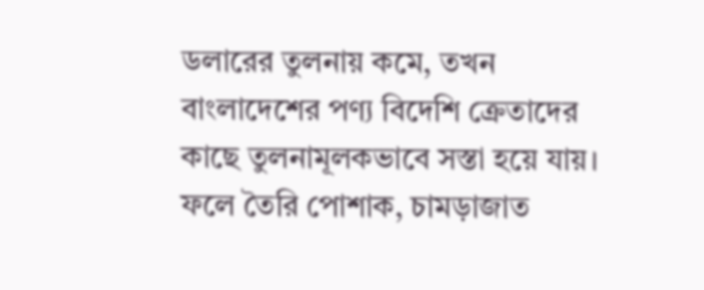ডলারের তুলনায় কমে, তখন বাংলাদেশের পণ্য বিদেশি ক্রেতাদের কাছে তুলনামূলকভাবে সস্তা হয়ে যায়। ফলে তৈরি পোশাক, চামড়াজাত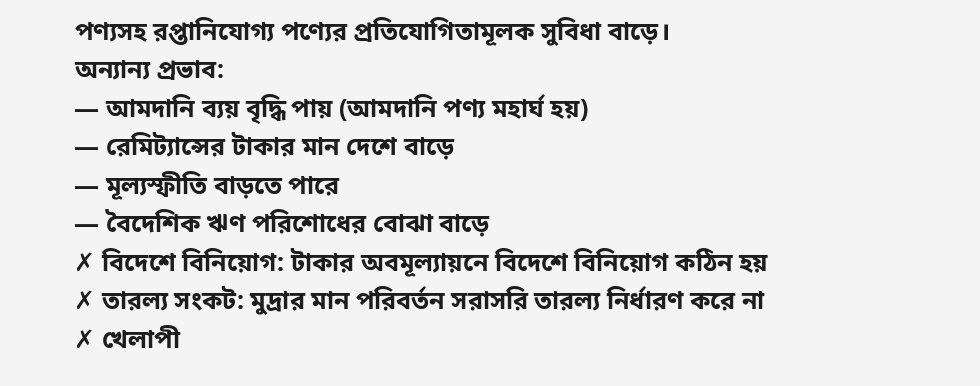পণ্যসহ রপ্তানিযোগ্য পণ্যের প্রতিযোগিতামূলক সুবিধা বাড়ে।
অন্যান্য প্রভাব:
— আমদানি ব্যয় বৃদ্ধি পায় (আমদানি পণ্য মহার্ঘ হয়)
— রেমিট্যান্সের টাকার মান দেশে বাড়ে
— মূল্যস্ফীতি বাড়তে পারে
— বৈদেশিক ঋণ পরিশোধের বোঝা বাড়ে
✗ বিদেশে বিনিয়োগ: টাকার অবমূল্যায়নে বিদেশে বিনিয়োগ কঠিন হয়
✗ তারল্য সংকট: মুদ্রার মান পরিবর্তন সরাসরি তারল্য নির্ধারণ করে না
✗ খেলাপী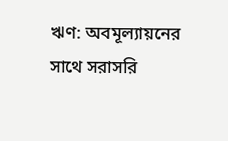ঋণ: অবমূল্যায়নের সাথে সরাসরি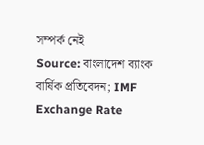সম্পর্ক নেই
Source: বাংলাদেশ ব্যাংক বার্ষিক প্রতিবেদন; IMF Exchange Rate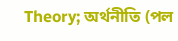Theory; অর্থনীতি (পল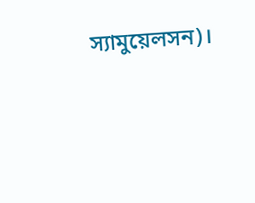স্যামুয়েলসন)।